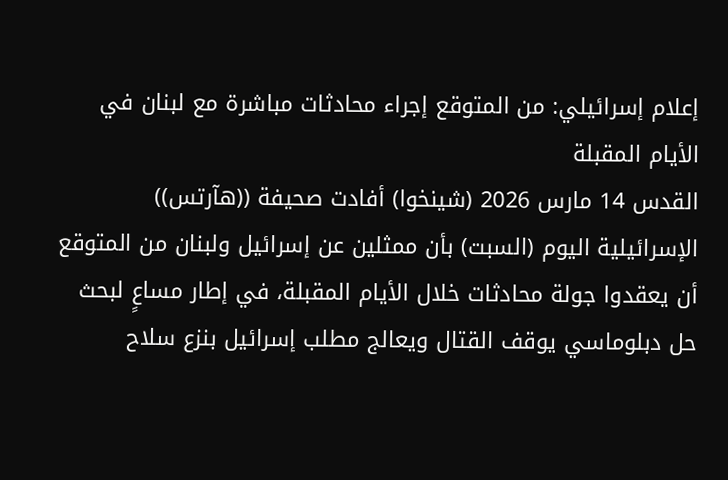إعلام إسرائيلي: من المتوقع إجراء محادثات مباشرة مع لبنان في الأيام المقبلة
القدس 14 مارس 2026 (شينخوا) أفادت صحيفة ((هآرتس)) الإسرائيلية اليوم (السبت) بأن ممثلين عن إسرائيل ولبنان من المتوقع أن يعقدوا جولة محادثات خلال الأيام المقبلة، في إطار مساعٍ لبحث حل دبلوماسي يوقف القتال ويعالج مطلب إسرائيل بنزع سلاح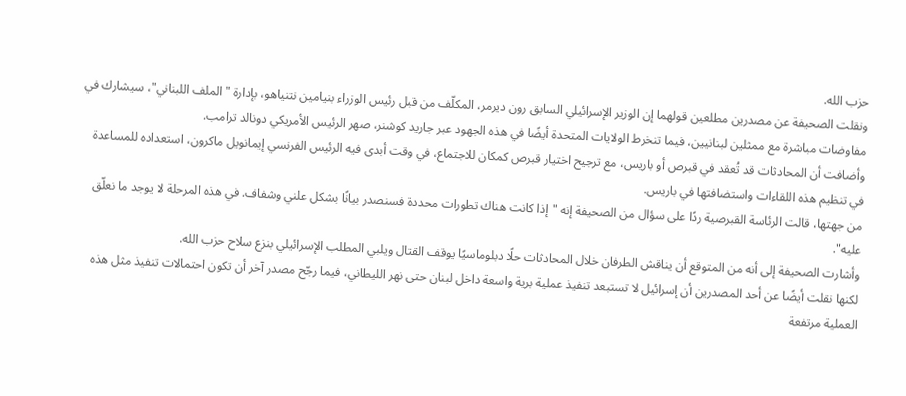حزب الله.
ونقلت الصحيفة عن مصدرين مطلعين قولهما إن الوزير الإسرائيلي السابق رون ديرمر، المكلّف من قبل رئيس الوزراء بنيامين نتنياهو، بإدارة "الملف اللبناني"، سيشارك في مفاوضات مباشرة مع ممثلين لبنانيين، فيما تنخرط الولايات المتحدة أيضًا في هذه الجهود عبر جاريد كوشنر، صهر الرئيس الأمريكي دونالد ترامب.
وأضافت أن المحادثات قد تُعقد في قبرص أو باريس، مع ترجيح اختيار قبرص كمكان للاجتماع، في وقت أبدى فيه الرئيس الفرنسي إيمانويل ماكرون، استعداده للمساعدة في تنظيم هذه اللقاءات واستضافتها في باريس.
من جهتها، قالت الرئاسة القبرصية ردًا على سؤال من الصحيفة إنه "إذا كانت هناك تطورات محددة فسنصدر بيانًا بشكل علني وشفاف. في هذه المرحلة لا يوجد ما نعلّق عليه".
وأشارت الصحيفة إلى أنه من المتوقع أن يناقش الطرفان خلال المحادثات حلًا دبلوماسيًا يوقف القتال ويلبي المطلب الإسرائيلي بنزع سلاح حزب الله.
لكنها نقلت أيضًا عن أحد المصدرين أن إسرائيل لا تستبعد تنفيذ عملية برية واسعة داخل لبنان حتى نهر الليطاني، فيما رجّح مصدر آخر أن تكون احتمالات تنفيذ مثل هذه العملية مرتفعة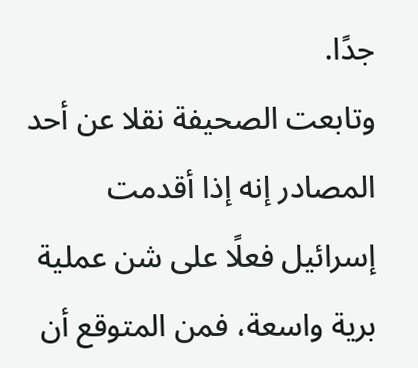جدًا.
وتابعت الصحيفة نقلا عن أحد المصادر إنه إذا أقدمت إسرائيل فعلًا على شن عملية برية واسعة، فمن المتوقع أن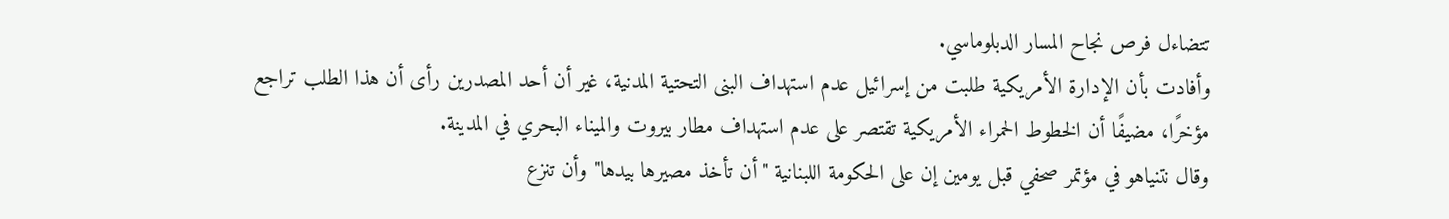تتضاءل فرص نجاح المسار الدبلوماسي.
وأفادت بأن الإدارة الأمريكية طلبت من إسرائيل عدم استهداف البنى التحتية المدنية، غير أن أحد المصدرين رأى أن هذا الطلب تراجع مؤخرًا، مضيفًا أن الخطوط الحمراء الأمريكية تقتصر على عدم استهداف مطار بيروت والميناء البحري في المدينة.
وقال نتنياهو في مؤتمر صحفي قبل يومين إن على الحكومة اللبنانية "أن تأخذ مصيرها بيدها" وأن تنزع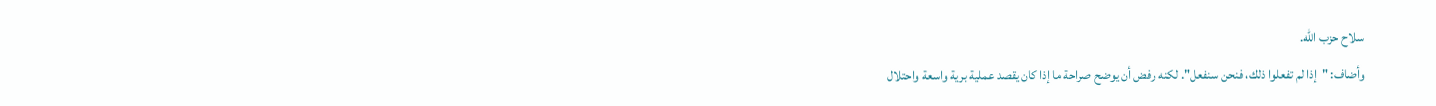سلاح حزب الله.
وأضاف: "إذا لم تفعلوا ذلك، فنحن سنفعل". لكنه رفض أن يوضح صراحة ما إذا كان يقصد عملية برية واسعة واحتلال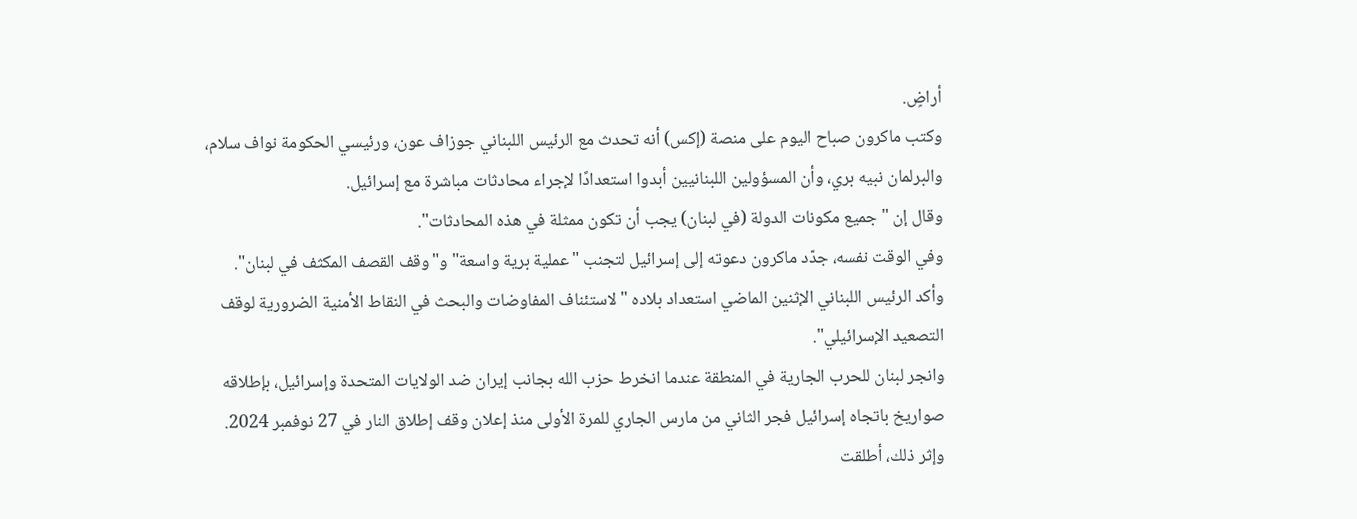أراضٍ.
وكتب ماكرون صباح اليوم على منصة (إكس) أنه تحدث مع الرئيس اللبناني جوزاف عون، ورئيسي الحكومة نواف سلام، والبرلمان نبيه بري، وأن المسؤولين اللبنانيين أبدوا استعدادًا لإجراء محادثات مباشرة مع إسرائيل.
وقال إن "جميع مكونات الدولة (في لبنان) يجب أن تكون ممثلة في هذه المحادثات".
وفي الوقت نفسه، جدّد ماكرون دعوته إلى إسرائيل لتجنب "عملية برية واسعة" و"وقف القصف المكثف في لبنان".
وأكد الرئيس اللبناني الإثنين الماضي استعداد بلاده "لاستئناف المفاوضات والبحث في النقاط الأمنية الضرورية لوقف التصعيد الإسرائيلي".
وانجر لبنان للحرب الجارية في المنطقة عندما انخرط حزب الله بجانب إيران ضد الولايات المتحدة وإسرائيل، بإطلاقه صواريخ باتجاه إسرائيل فجر الثاني من مارس الجاري للمرة الأولى منذ إعلان وقف إطلاق النار في 27 نوفمبر 2024.
وإثر ذلك، أطلقت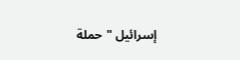إسرائيل "حملة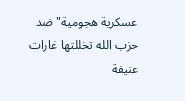عسكرية هجومية" ضد حزب الله تخللتها غارات عنيفة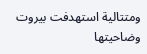ومتتالية استهدفت بيروت وضاحيتها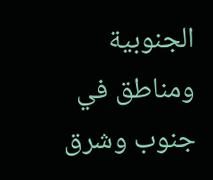الجنوبية ومناطق في جنوب وشرق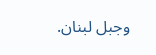وجبل لبنان.